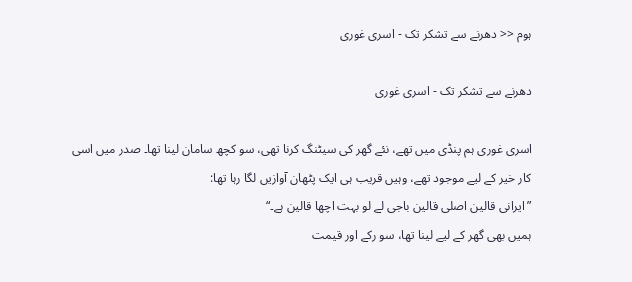ہوم << دھرنے سے تشکر تک - اسری غوری

دھرنے سے تشکر تک - اسری غوری

اسری غوری ہم پنڈی میں تھے، نئے گھر کی سیٹنگ کرنا تھی، سو کچھ سامان لینا تھا۔ صدر میں اسی کار خیر کے لیے موجود تھے، وہیں قریب ہی ایک پٹھان آوازیں لگا رہا تھا:
”ایرانی قالین اصلی قالین باجی لے لو بہت اچھا قالین ہے۔“
ہمیں بھی گھر کے لیے لینا تھا، سو رکے اور قیمت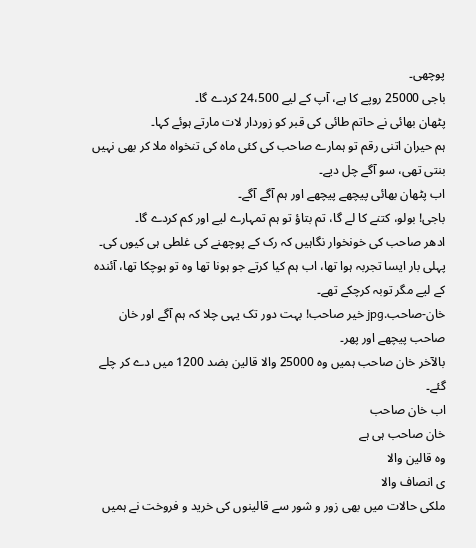پوچھی۔
باجی 25000 روپے کا ہے، آپ کے لیے 24،500 کردے گا۔
پٹھان بھائی نے حاتم طائی کی قبر کو زوردار لات مارتے ہوئے کہا۔
ہم حیران اتنی رقم تو ہمارے صاحب کی کئی ماہ کی تنخواہ ملا کر بھی نہیں بنتی تھی، سو آگے چل دیے۔
اب پٹھان بھائی پیچھے پیچھے اور ہم آگے آگے۔
باجی! بولو، کتنے کا لے گا، تم بتاؤ تو ہم تمہارے لیے اور کم کردے گا۔
ادھر صاحب کی خونخوار نگاہیں کہ رک کے پوچھنے کی غلطی ہی کیوں کی۔
پہلی بار ایسا تجربہ ہوا تھا، اب ہم کیا کرتے جو ہونا تھا وہ تو ہوچکا تھا، آئندہ کے لیے مگر توبہ کرچکے تھے۔
خان-صاحب.jpg خیر صاحب! بہت دور تک یہی چلا کہ ہم آگے اور خان صاحب پیچھے اور پھر۔
بالآخر خان صاحب ہمیں وہ 25000 والا قالین بضد 1200 میں دے کر چلے گئے۔
اب خان صاحب
خان صاحب ہی ہے
وہ قالین والا
ی انصاف والا
ملکی حالات میں بھی زور و شور سے قالینوں کی خرید و فروخت نے ہمیں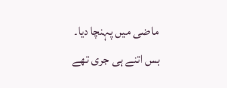ماضی میں پہنچا دیا۔
بس اتنے ہی جری تھے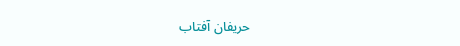حریفان آفتاب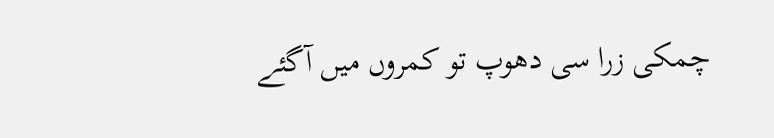چمکی زرا سی دھوپ تو کمروں میں آگئے